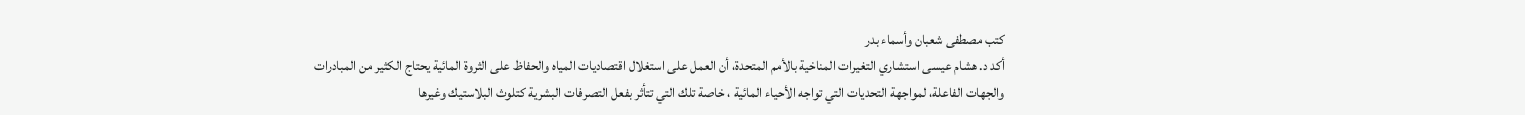كتب مصطفى شعبان وأسماء بدر
أكد د. هشام عيسى استشاري التغيرات المناخية بالأمم المتحدة، أن العمل على استغلال اقتصاديات المياه والحفاظ على الثروة المائية يحتاج الكثير من المبادرات والجهات الفاعلة، لمواجهة التحديات التي تواجه الأحياء المائية ، خاصة تلك التي تتأثر بفعل التصرفات البشرية كتلوث البلاستيك وغيرها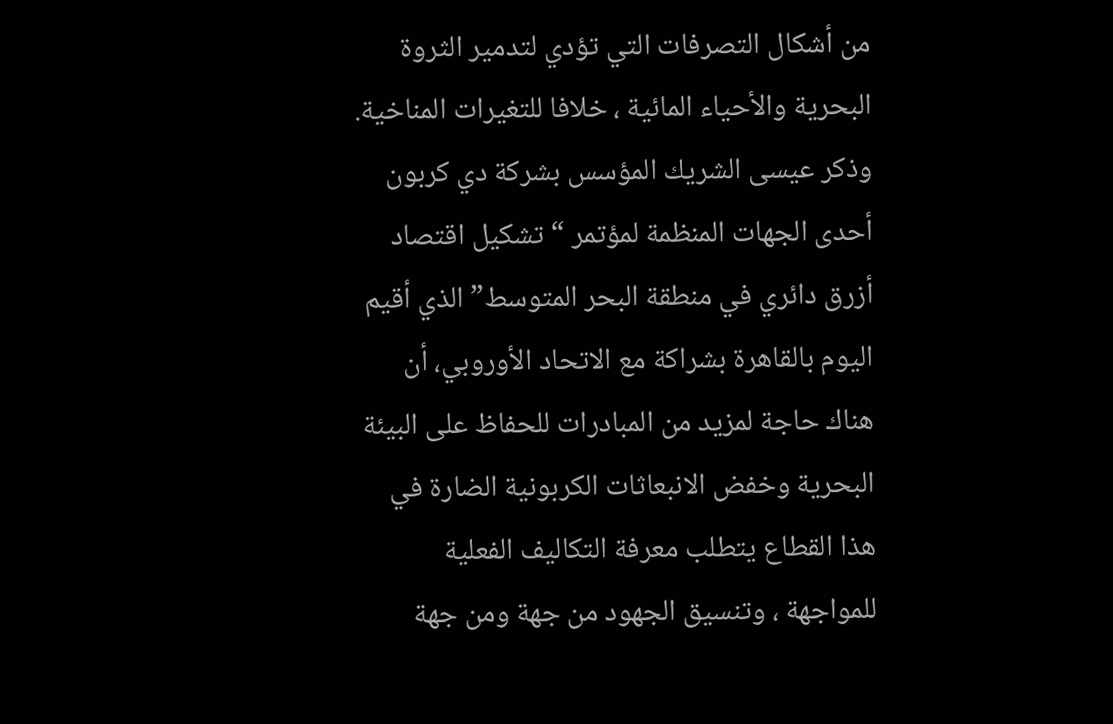من أشكال التصرفات التي تؤدي لتدمير الثروة البحرية والأحياء المائية ، خلافا للتغيرات المناخية.
وذكر عيسى الشريك المؤسس بشركة دي كربون أحدى الجهات المنظمة لمؤتمر “تشكيل اقتصاد أزرق دائري في منطقة البحر المتوسط” الذي أقيم اليوم بالقاهرة بشراكة مع الاتحاد الأوروبي، أن هناك حاجة لمزيد من المبادرات للحفاظ على البيئة البحرية وخفض الانبعاثات الكربونية الضارة في هذا القطاع يتطلب معرفة التكاليف الفعلية للمواجهة ، وتنسيق الجهود من جهة ومن جهة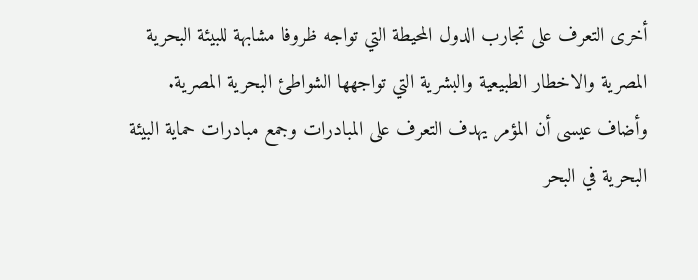أخرى التعرف على تجارب الدول المحيطة التي تواجه ظروفا مشابهة للبيئة البحرية المصرية والاخطار الطبيعية والبشرية التي تواجهها الشواطئ البحرية المصرية.
وأضاف عيسى أن المؤمر يهدف التعرف على المبادرات وجمع مبادرات حماية البيئة البحرية في البحر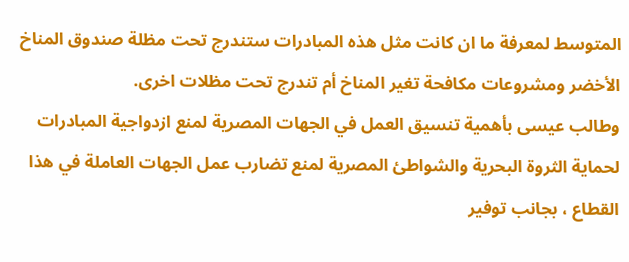المتوسط لمعرفة ما ان كانت مثل هذه المبادرات ستندرج تحت مظلة صندوق المناخ الأخضر ومشروعات مكافحة تغير المناخ أم تندرج تحت مظلات اخرى.
وطالب عيسى بأهمية تنسيق العمل في الجهات المصرية لمنع ازدواجية المبادرات لحماية الثروة البحرية والشواطئ المصرية لمنع تضارب عمل الجهات العاملة في هذا القطاع ، بجانب توفير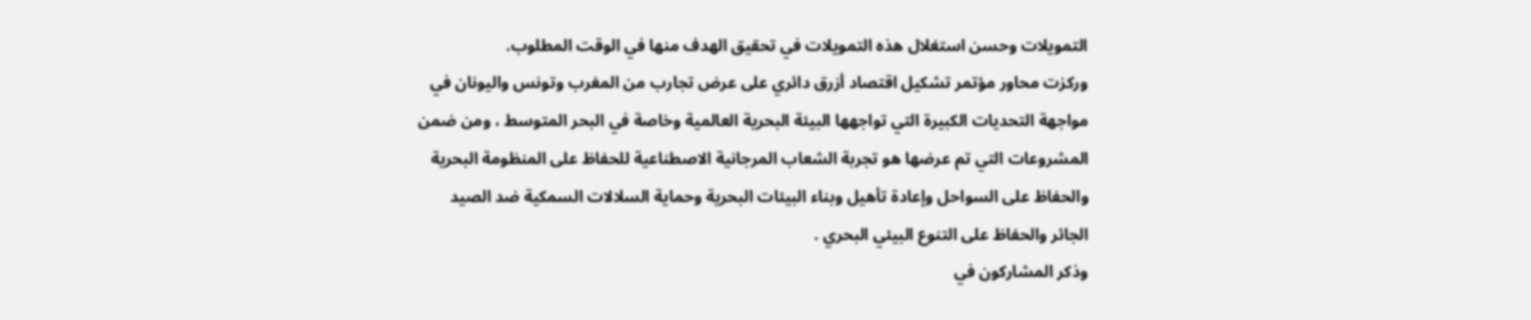التمويلات وحسن استغلال هذه التمويلات في تحقيق الهدف منها في الوقت المطلوب.
وركزت محاور مؤتمر تشكيل اقتصاد أزرق دائري على عرض تجارب من المغرب وتونس واليونان في مواجهة التحديات الكبيرة التي تواجهها البيئة البحرية العالمية وخاصة في البحر المتوسط ، ومن ضمن المشروعات التي تم عرضها هو تجربة الشعاب المرجانية الاصطناعية للحفاظ على المنظومة البحرية والحفاظ على السواحل وإعادة تأهيل وبناء البيئات البحرية وحماية السلالات السمكية ضد الصيد الجائر والحفاظ على التنوع البيئي البحري .
وذكر المشاركون في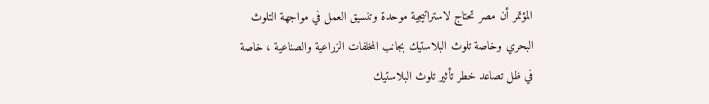المؤتمر أن مصر تحتاج لاستراتيجية موحدة وتنسيق العمل في مواجهة التلوث البحري وخاصة تلوث البلاستيك بجانب المخلفات الزراعية والصناعية ، خاصة في ظل تصاعد خطر تأثير تلوث البلاستيك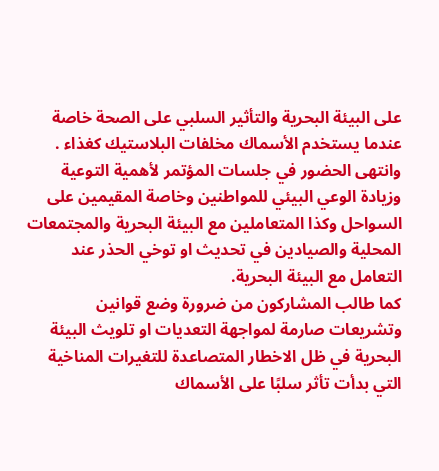على البيئة البحرية والتأثير السلبي على الصحة خاصة عندما يستخدم الأسماك مخلفات البلاستيك كغذاء .
وانتهى الحضور في جلسات المؤتمر لأهمية التوعية وزيادة الوعي البيئي للمواطنين وخاصة المقيمين على السواحل وكذا المتعاملين مع البيئة البحرية والمجتمعات المحلية والصيادين في تحديث او توخي الحذر عند التعامل مع البيئة البحرية.
كما طالب المشاركون من ضرورة وضع قوانين وتشريعات صارمة لمواجهة التعديات او تلويث البيئة البحرية في ظل الاخطار المتصاعدة للتغيرات المناخية التي بدأت تأثر سلبًا على الأسماك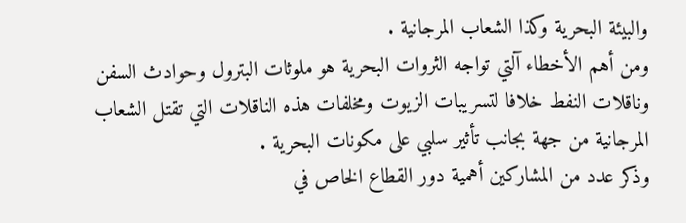والبيئة البحرية وكذا الشعاب المرجانية .
ومن أهم الأخطاء آلتي تواجه الثروات البحرية هو ملوثات البترول وحوادث السفن وناقلات النفط خلافا لتسريبات الزيوت ومخلفات هذه الناقلات التي تقتل الشعاب المرجانية من جهة بجانب تأثير سلبي على مكونات البحرية .
وذكر عدد من المشاركين أهمية دور القطاع الخاص في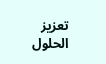تعزيز الحلول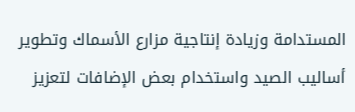المستدامة وزيادة إنتاجية مزارع الأسماك وتطوير أساليب الصيد واستخدام بعض الإضافات لتعزيز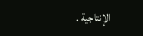الإنتاجية .